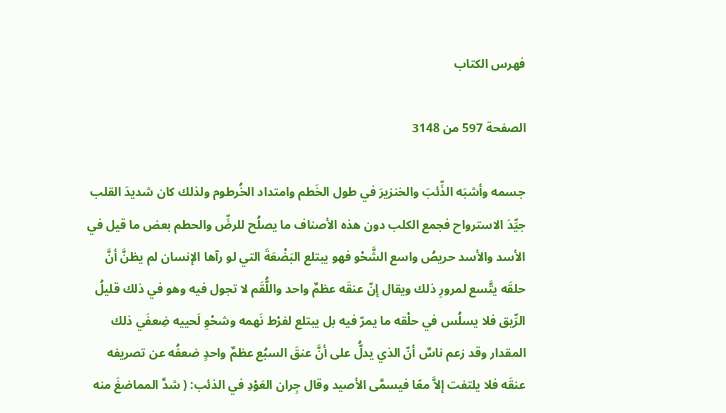فهرس الكتاب

الصفحة 597 من 3148

جسمه وأشبَه الذِّئبَ والخنزيرَ في طول الخَطم وامتداد الخُرطوم ولذلك كان شديدَ القلب جيِّدَ الاسترواح فجمع الكلب دون هذه الأصناف ما يصلُح للرضِّ والحطم بعض ما قيل في الأسد والأسد حريصُ واسع الشَّحْو فهو يبتلع البَضْعَةَ التي لو رآها الإنسان لم يظنَّ أنَّ حلقَه يتَّسع لمرورِ ذلك ويقال إنّ عنقَه عظمٌ واحد واللُّقَم لا تجول فيه وهو في ذلك قليلُ الرِّيق فلا يسلُس في حلْقه ما يمرّ فيه بل يبتلع لفرْط نَهمه وشحْوِ لَحييه ضِعفَي ذلك المقدار وقد زعم ناسٌ أنّ الذي يدلُّ على أنَّ عنقَ السبُع عظمٌ واحدٍ ضعفُه عن تصريفه عنقَه فلا يلتفت إلاَّ معًا فيسمَّى الأصيد وقال جِران العَوْدِ في الذئب: ( شدَّ المماضغَ منه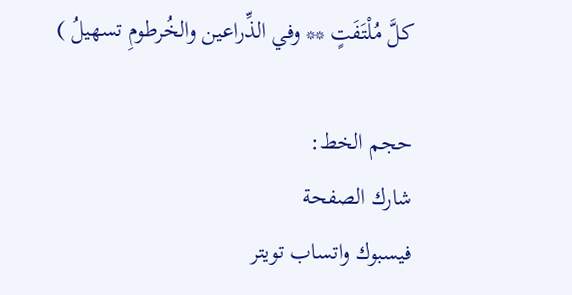كلَّ مُلْتَفَتٍ ** وفي الذِّراعين والخُرطومِ تسهيلُ )

حجم الخط:
شارك الصفحة
فيسبوك واتساب تويتر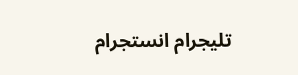تليجرام انستجرام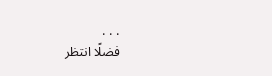. . .
فضلًا انتظر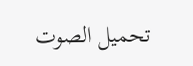تحميل الصوت